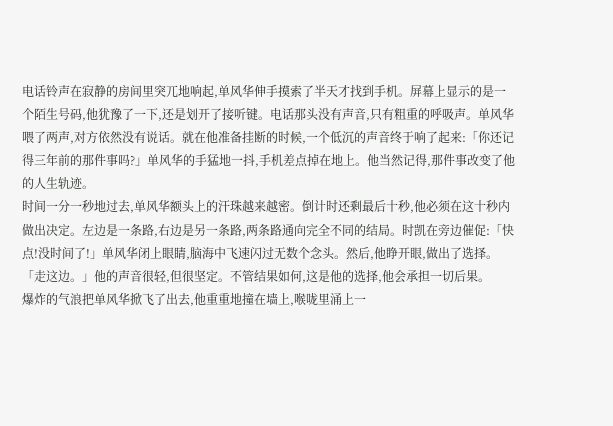电话铃声在寂静的房间里突兀地响起,单风华伸手摸索了半天才找到手机。屏幕上显示的是一个陌生号码,他犹豫了一下,还是划开了接听键。电话那头没有声音,只有粗重的呼吸声。单风华喂了两声,对方依然没有说话。就在他准备挂断的时候,一个低沉的声音终于响了起来:「你还记得三年前的那件事吗?」单风华的手猛地一抖,手机差点掉在地上。他当然记得,那件事改变了他的人生轨迹。
时间一分一秒地过去,单风华额头上的汗珠越来越密。倒计时还剩最后十秒,他必须在这十秒内做出决定。左边是一条路,右边是另一条路,两条路通向完全不同的结局。时凯在旁边催促:「快点!没时间了!」单风华闭上眼睛,脑海中飞速闪过无数个念头。然后,他睁开眼,做出了选择。「走这边。」他的声音很轻,但很坚定。不管结果如何,这是他的选择,他会承担一切后果。
爆炸的气浪把单风华掀飞了出去,他重重地撞在墙上,喉咙里涌上一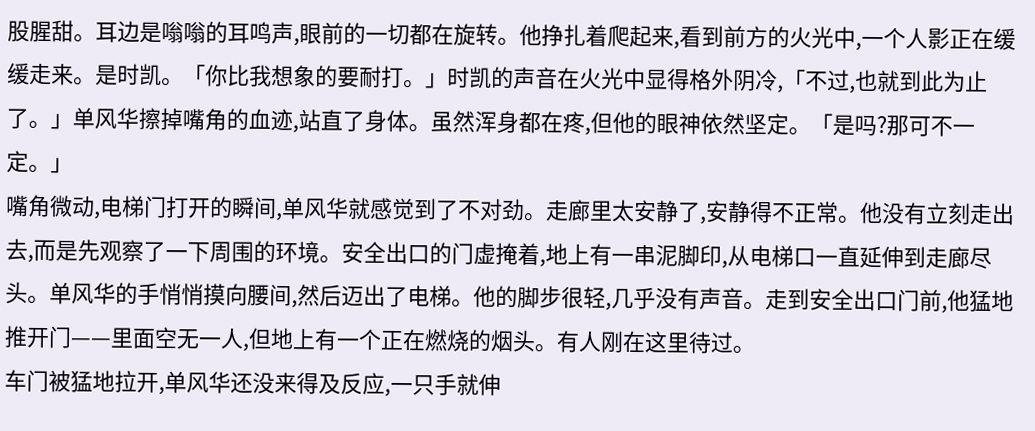股腥甜。耳边是嗡嗡的耳鸣声,眼前的一切都在旋转。他挣扎着爬起来,看到前方的火光中,一个人影正在缓缓走来。是时凯。「你比我想象的要耐打。」时凯的声音在火光中显得格外阴冷,「不过,也就到此为止了。」单风华擦掉嘴角的血迹,站直了身体。虽然浑身都在疼,但他的眼神依然坚定。「是吗?那可不一定。」
嘴角微动,电梯门打开的瞬间,单风华就感觉到了不对劲。走廊里太安静了,安静得不正常。他没有立刻走出去,而是先观察了一下周围的环境。安全出口的门虚掩着,地上有一串泥脚印,从电梯口一直延伸到走廊尽头。单风华的手悄悄摸向腰间,然后迈出了电梯。他的脚步很轻,几乎没有声音。走到安全出口门前,他猛地推开门——里面空无一人,但地上有一个正在燃烧的烟头。有人刚在这里待过。
车门被猛地拉开,单风华还没来得及反应,一只手就伸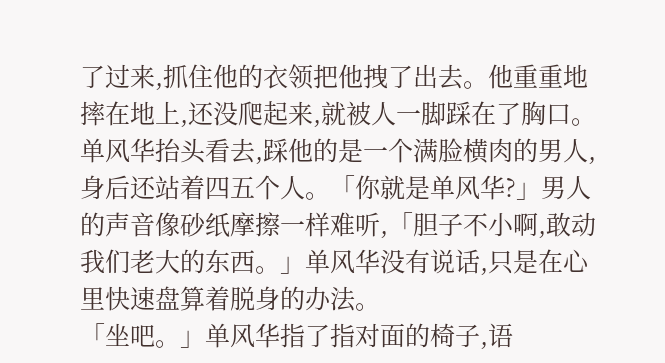了过来,抓住他的衣领把他拽了出去。他重重地摔在地上,还没爬起来,就被人一脚踩在了胸口。单风华抬头看去,踩他的是一个满脸横肉的男人,身后还站着四五个人。「你就是单风华?」男人的声音像砂纸摩擦一样难听,「胆子不小啊,敢动我们老大的东西。」单风华没有说话,只是在心里快速盘算着脱身的办法。
「坐吧。」单风华指了指对面的椅子,语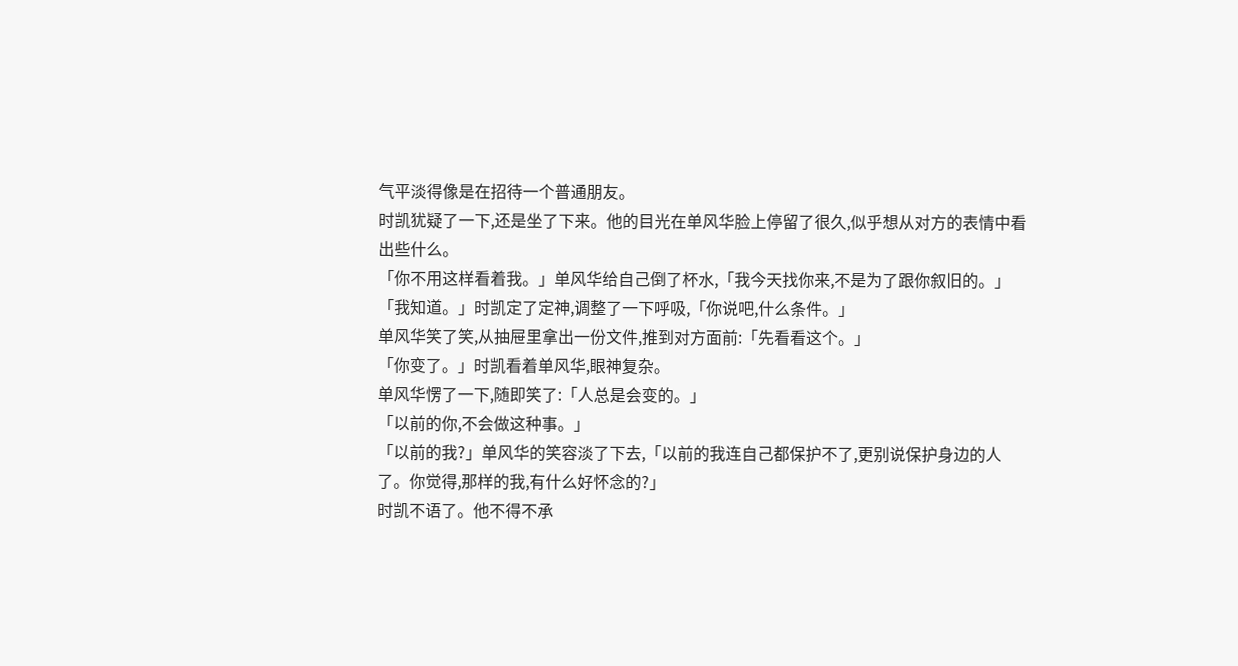气平淡得像是在招待一个普通朋友。
时凯犹疑了一下,还是坐了下来。他的目光在单风华脸上停留了很久,似乎想从对方的表情中看出些什么。
「你不用这样看着我。」单风华给自己倒了杯水,「我今天找你来,不是为了跟你叙旧的。」
「我知道。」时凯定了定神,调整了一下呼吸,「你说吧,什么条件。」
单风华笑了笑,从抽屉里拿出一份文件,推到对方面前:「先看看这个。」
「你变了。」时凯看着单风华,眼神复杂。
单风华愣了一下,随即笑了:「人总是会变的。」
「以前的你,不会做这种事。」
「以前的我?」单风华的笑容淡了下去,「以前的我连自己都保护不了,更别说保护身边的人了。你觉得,那样的我,有什么好怀念的?」
时凯不语了。他不得不承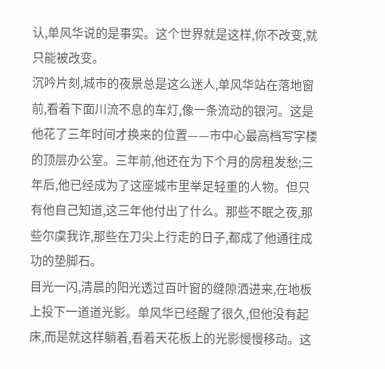认,单风华说的是事实。这个世界就是这样,你不改变,就只能被改变。
沉吟片刻,城市的夜景总是这么迷人,单风华站在落地窗前,看着下面川流不息的车灯,像一条流动的银河。这是他花了三年时间才换来的位置——市中心最高档写字楼的顶层办公室。三年前,他还在为下个月的房租发愁;三年后,他已经成为了这座城市里举足轻重的人物。但只有他自己知道,这三年他付出了什么。那些不眠之夜,那些尔虞我诈,那些在刀尖上行走的日子,都成了他通往成功的垫脚石。
目光一闪,清晨的阳光透过百叶窗的缝隙洒进来,在地板上投下一道道光影。单风华已经醒了很久,但他没有起床,而是就这样躺着,看着天花板上的光影慢慢移动。这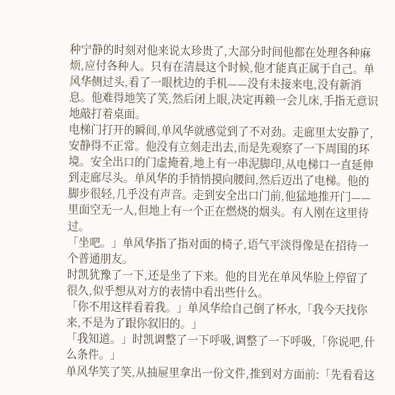种宁静的时刻对他来说太珍贵了,大部分时间他都在处理各种麻烦,应付各种人。只有在清晨这个时候,他才能真正属于自己。单风华侧过头,看了一眼枕边的手机——没有未接来电,没有新消息。他难得地笑了笑,然后闭上眼,决定再赖一会儿床,手指无意识地敲打着桌面。
电梯门打开的瞬间,单风华就感觉到了不对劲。走廊里太安静了,安静得不正常。他没有立刻走出去,而是先观察了一下周围的环境。安全出口的门虚掩着,地上有一串泥脚印,从电梯口一直延伸到走廊尽头。单风华的手悄悄摸向腰间,然后迈出了电梯。他的脚步很轻,几乎没有声音。走到安全出口门前,他猛地推开门——里面空无一人,但地上有一个正在燃烧的烟头。有人刚在这里待过。
「坐吧。」单风华指了指对面的椅子,语气平淡得像是在招待一个普通朋友。
时凯犹豫了一下,还是坐了下来。他的目光在单风华脸上停留了很久,似乎想从对方的表情中看出些什么。
「你不用这样看着我。」单风华给自己倒了杯水,「我今天找你来,不是为了跟你叙旧的。」
「我知道。」时凯调整了一下呼吸,调整了一下呼吸,「你说吧,什么条件。」
单风华笑了笑,从抽屉里拿出一份文件,推到对方面前:「先看看这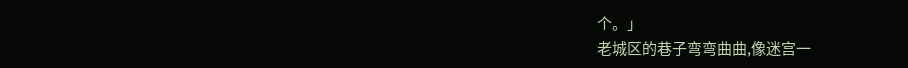个。」
老城区的巷子弯弯曲曲,像迷宫一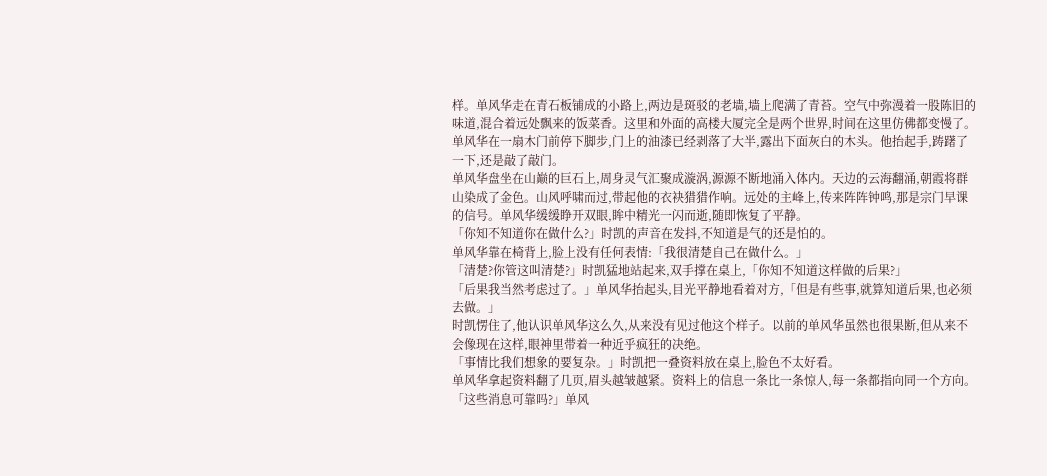样。单风华走在青石板铺成的小路上,两边是斑驳的老墙,墙上爬满了青苔。空气中弥漫着一股陈旧的味道,混合着远处飘来的饭菜香。这里和外面的高楼大厦完全是两个世界,时间在这里仿佛都变慢了。单风华在一扇木门前停下脚步,门上的油漆已经剥落了大半,露出下面灰白的木头。他抬起手,踌躇了一下,还是敲了敲门。
单风华盘坐在山巅的巨石上,周身灵气汇聚成漩涡,源源不断地涌入体内。天边的云海翻涌,朝霞将群山染成了金色。山风呼啸而过,带起他的衣袂猎猎作响。远处的主峰上,传来阵阵钟鸣,那是宗门早课的信号。单风华缓缓睁开双眼,眸中精光一闪而逝,随即恢复了平静。
「你知不知道你在做什么?」时凯的声音在发抖,不知道是气的还是怕的。
单风华靠在椅背上,脸上没有任何表情:「我很清楚自己在做什么。」
「清楚?你管这叫清楚?」时凯猛地站起来,双手撑在桌上,「你知不知道这样做的后果?」
「后果我当然考虑过了。」单风华抬起头,目光平静地看着对方,「但是有些事,就算知道后果,也必须去做。」
时凯愣住了,他认识单风华这么久,从来没有见过他这个样子。以前的单风华虽然也很果断,但从来不会像现在这样,眼神里带着一种近乎疯狂的决绝。
「事情比我们想象的要复杂。」时凯把一叠资料放在桌上,脸色不太好看。
单风华拿起资料翻了几页,眉头越皱越紧。资料上的信息一条比一条惊人,每一条都指向同一个方向。
「这些消息可靠吗?」单风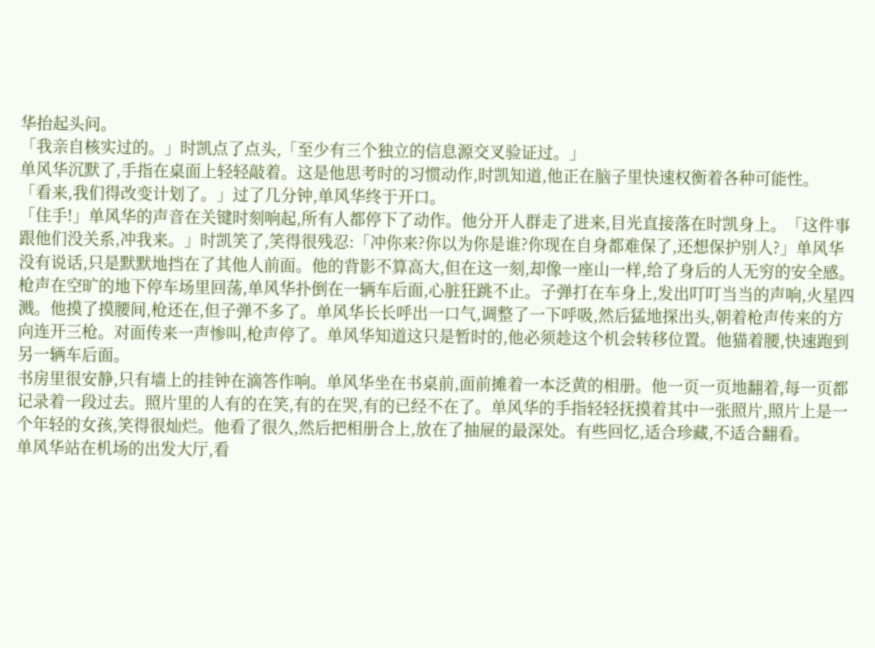华抬起头问。
「我亲自核实过的。」时凯点了点头,「至少有三个独立的信息源交叉验证过。」
单风华沉默了,手指在桌面上轻轻敲着。这是他思考时的习惯动作,时凯知道,他正在脑子里快速权衡着各种可能性。
「看来,我们得改变计划了。」过了几分钟,单风华终于开口。
「住手!」单风华的声音在关键时刻响起,所有人都停下了动作。他分开人群走了进来,目光直接落在时凯身上。「这件事跟他们没关系,冲我来。」时凯笑了,笑得很残忍:「冲你来?你以为你是谁?你现在自身都难保了,还想保护别人?」单风华没有说话,只是默默地挡在了其他人前面。他的背影不算高大,但在这一刻,却像一座山一样,给了身后的人无穷的安全感。
枪声在空旷的地下停车场里回荡,单风华扑倒在一辆车后面,心脏狂跳不止。子弹打在车身上,发出叮叮当当的声响,火星四溅。他摸了摸腰间,枪还在,但子弹不多了。单风华长长呼出一口气,调整了一下呼吸,然后猛地探出头,朝着枪声传来的方向连开三枪。对面传来一声惨叫,枪声停了。单风华知道这只是暂时的,他必须趁这个机会转移位置。他猫着腰,快速跑到另一辆车后面。
书房里很安静,只有墙上的挂钟在滴答作响。单风华坐在书桌前,面前摊着一本泛黄的相册。他一页一页地翻着,每一页都记录着一段过去。照片里的人有的在笑,有的在哭,有的已经不在了。单风华的手指轻轻抚摸着其中一张照片,照片上是一个年轻的女孩,笑得很灿烂。他看了很久,然后把相册合上,放在了抽屉的最深处。有些回忆,适合珍藏,不适合翻看。
单风华站在机场的出发大厅,看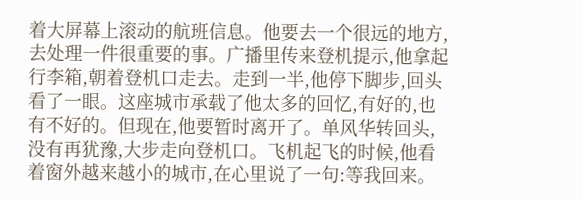着大屏幕上滚动的航班信息。他要去一个很远的地方,去处理一件很重要的事。广播里传来登机提示,他拿起行李箱,朝着登机口走去。走到一半,他停下脚步,回头看了一眼。这座城市承载了他太多的回忆,有好的,也有不好的。但现在,他要暂时离开了。单风华转回头,没有再犹豫,大步走向登机口。飞机起飞的时候,他看着窗外越来越小的城市,在心里说了一句:等我回来。